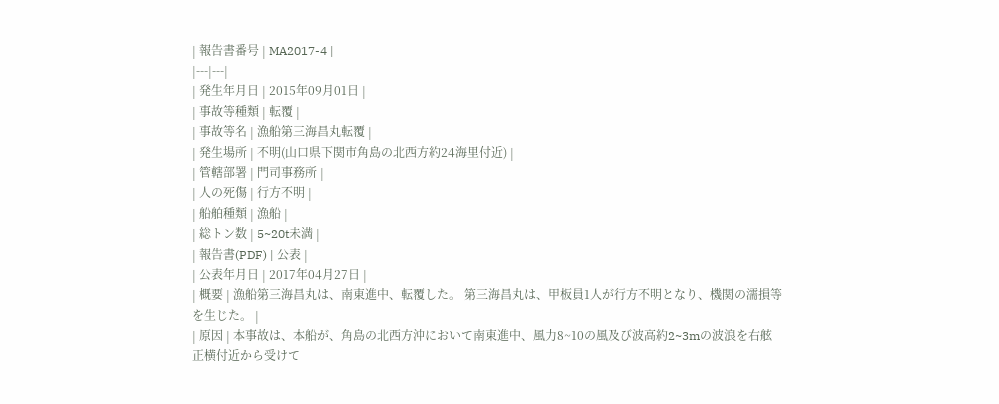| 報告書番号 | MA2017-4 |
|---|---|
| 発生年月日 | 2015年09月01日 |
| 事故等種類 | 転覆 |
| 事故等名 | 漁船第三海昌丸転覆 |
| 発生場所 | 不明(山口県下関市角島の北西方約24海里付近) |
| 管轄部署 | 門司事務所 |
| 人の死傷 | 行方不明 |
| 船舶種類 | 漁船 |
| 総トン数 | 5~20t未満 |
| 報告書(PDF) | 公表 |
| 公表年月日 | 2017年04月27日 |
| 概要 | 漁船第三海昌丸は、南東進中、転覆した。 第三海昌丸は、甲板員1人が行方不明となり、機関の濡損等を生じた。 |
| 原因 | 本事故は、本船が、角島の北西方沖において南東進中、風力8~10の風及び波高約2~3mの波浪を右舷正横付近から受けて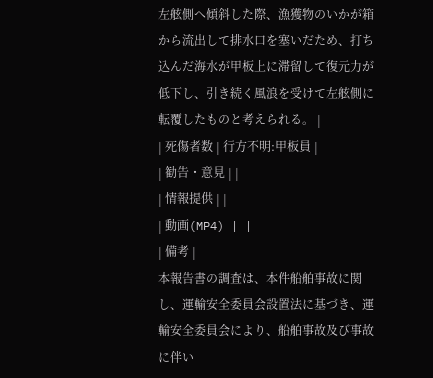左舷側へ傾斜した際、漁獲物のいかが箱から流出して排水口を塞いだため、打ち込んだ海水が甲板上に滞留して復元力が低下し、引き続く風浪を受けて左舷側に転覆したものと考えられる。 |
| 死傷者数 | 行方不明:甲板員 |
| 勧告・意見 | |
| 情報提供 | |
| 動画(MP4) | |
| 備考 |
本報告書の調査は、本件船舶事故に関し、運輸安全委員会設置法に基づき、運輸安全委員会により、船舶事故及び事故に伴い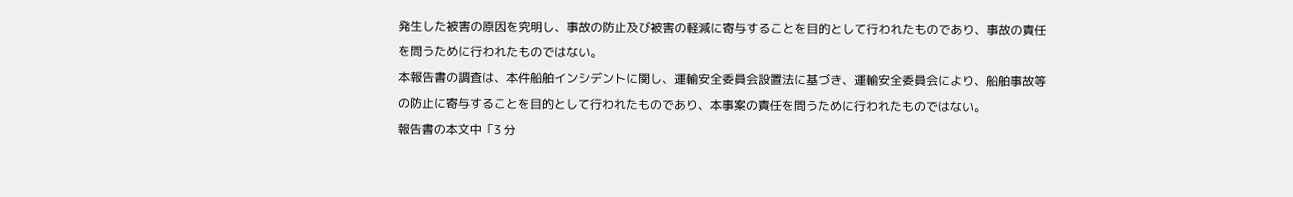発生した被害の原因を究明し、事故の防止及び被害の軽減に寄与することを目的として行われたものであり、事故の責任を問うために行われたものではない。
本報告書の調査は、本件船舶インシデントに関し、運輸安全委員会設置法に基づき、運輸安全委員会により、船舶事故等の防止に寄与することを目的として行われたものであり、本事案の責任を問うために行われたものではない。
報告書の本文中「3 分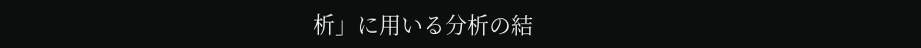析」に用いる分析の結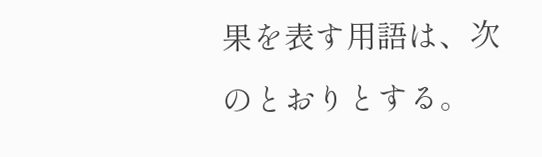果を表す用語は、次のとおりとする。